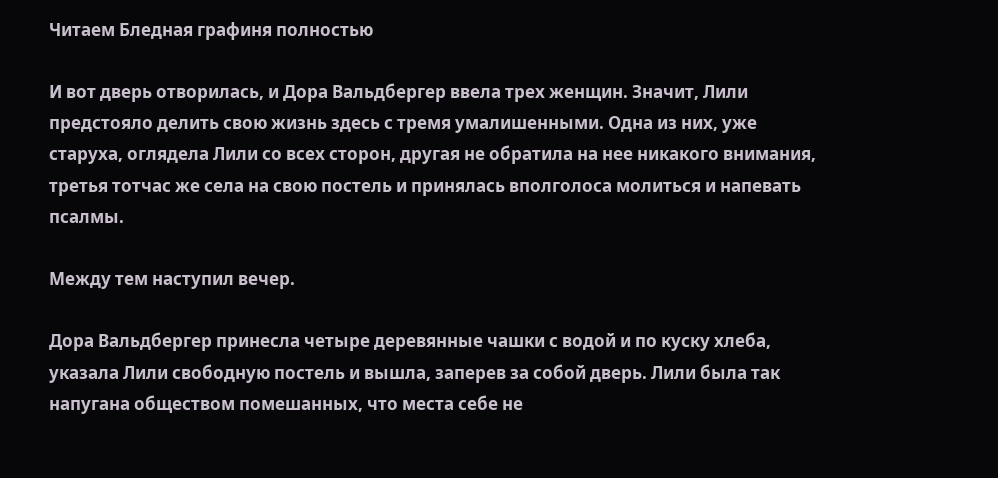Читаем Бледная графиня полностью

И вот дверь отворилась, и Дора Вальдбергер ввела трех женщин. Значит, Лили предстояло делить свою жизнь здесь с тремя умалишенными. Одна из них, уже старуха, оглядела Лили со всех сторон, другая не обратила на нее никакого внимания, третья тотчас же села на свою постель и принялась вполголоса молиться и напевать псалмы.

Между тем наступил вечер.

Дора Вальдбергер принесла четыре деревянные чашки с водой и по куску хлеба, указала Лили свободную постель и вышла, заперев за собой дверь. Лили была так напугана обществом помешанных, что места себе не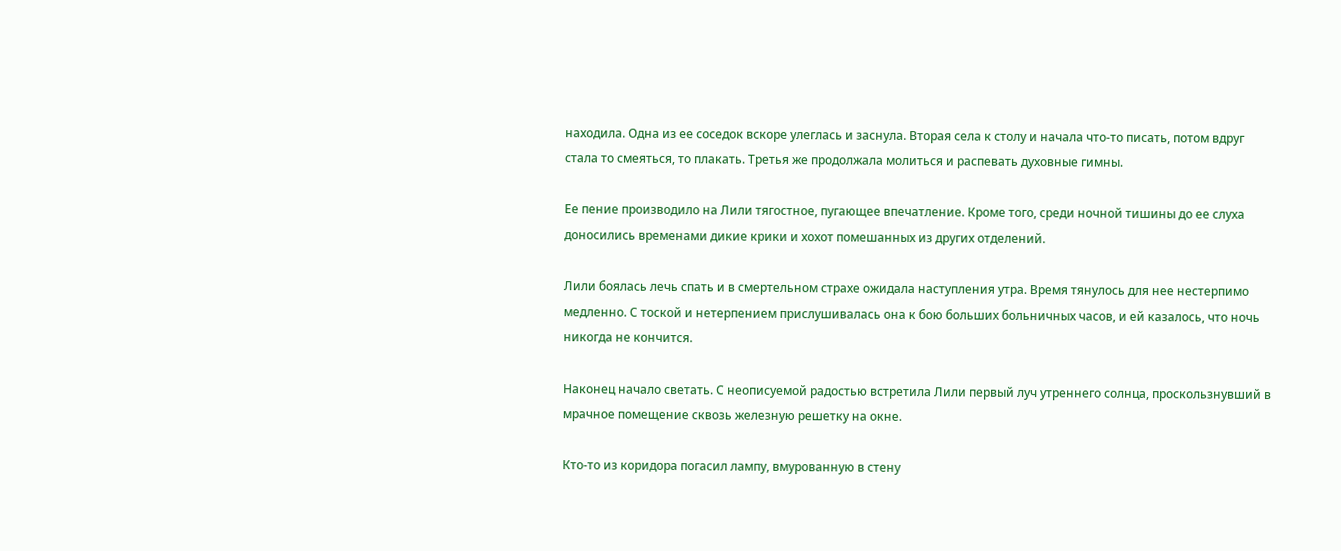находила. Одна из ее соседок вскоре улеглась и заснула. Вторая села к столу и начала что-то писать, потом вдруг стала то смеяться, то плакать. Третья же продолжала молиться и распевать духовные гимны.

Ее пение производило на Лили тягостное, пугающее впечатление. Кроме того, среди ночной тишины до ее слуха доносились временами дикие крики и хохот помешанных из других отделений.

Лили боялась лечь спать и в смертельном страхе ожидала наступления утра. Время тянулось для нее нестерпимо медленно. С тоской и нетерпением прислушивалась она к бою больших больничных часов, и ей казалось, что ночь никогда не кончится.

Наконец начало светать. С неописуемой радостью встретила Лили первый луч утреннего солнца, проскользнувший в мрачное помещение сквозь железную решетку на окне.

Кто-то из коридора погасил лампу, вмурованную в стену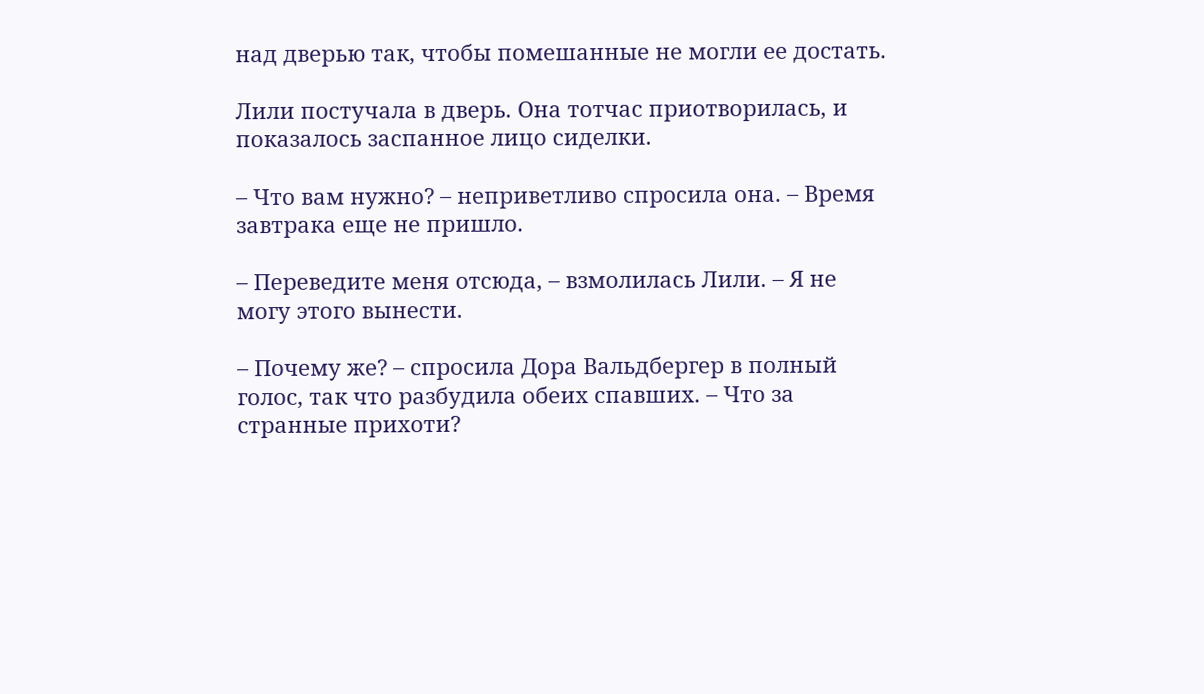над дверью так, чтобы помешанные не могли ее достать.

Лили постучала в дверь. Она тотчас приотворилась, и показалось заспанное лицо сиделки.

– Что вам нужно? – неприветливо спросила она. – Время завтрака еще не пришло.

– Переведите меня отсюда, – взмолилась Лили. – Я не могу этого вынести.

– Почему же? – спросила Дора Вальдбергер в полный голос, так что разбудила обеих спавших. – Что за странные прихоти?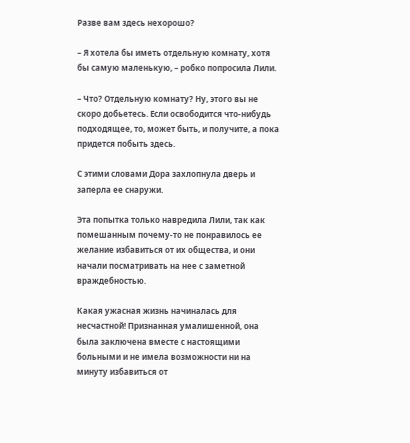Разве вам здесь нехорошо?

– Я хотела бы иметь отдельную комнату, хотя бы самую маленькую, – робко попросила Лили.

– Что? Отдельную комнату? Ну, этого вы не скоро добьетесь. Если освободится что-нибудь подходящее, то, может быть, и получите, а пока придется побыть здесь.

С этими словами Дора захлопнула дверь и заперла ее снаружи.

Эта попытка только навредила Лили, так как помешанным почему-то не понравилось ее желание избавиться от их общества, и они начали посматривать на нее с заметной враждебностью.

Какая ужасная жизнь начиналась для несчастной! Признанная умалишенной, она была заключена вместе с настоящими больными и не имела возможности ни на минуту избавиться от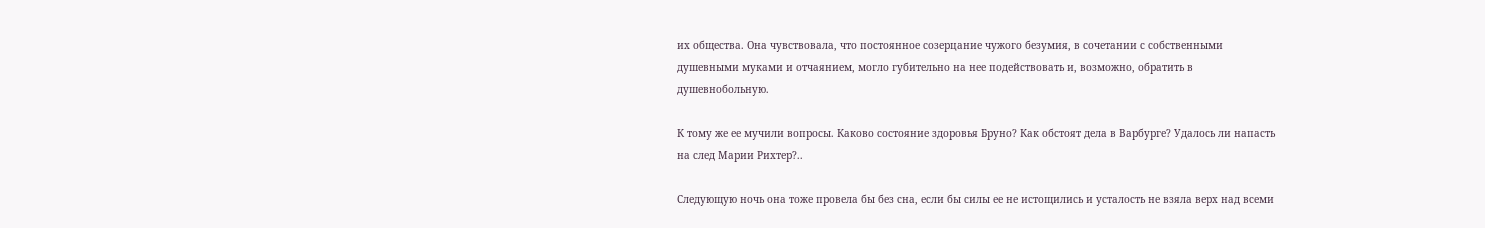их общества. Она чувствовала, что постоянное созерцание чужого безумия, в сочетании с собственными душевными муками и отчаянием, могло губительно на нее подействовать и, возможно, обратить в душевнобольную.

К тому же ее мучили вопросы. Каково состояние здоровья Бруно? Как обстоят дела в Варбурге? Удалось ли напасть на след Марии Рихтер?..

Следующую ночь она тоже провела бы без сна, если бы силы ее не истощились и усталость не взяла верх над всеми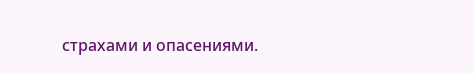страхами и опасениями.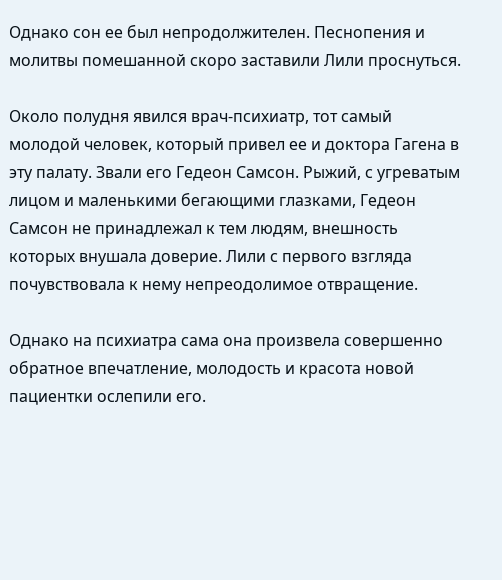Однако сон ее был непродолжителен. Песнопения и молитвы помешанной скоро заставили Лили проснуться.

Около полудня явился врач-психиатр, тот самый молодой человек, который привел ее и доктора Гагена в эту палату. Звали его Гедеон Самсон. Рыжий, с угреватым лицом и маленькими бегающими глазками, Гедеон Самсон не принадлежал к тем людям, внешность которых внушала доверие. Лили с первого взгляда почувствовала к нему непреодолимое отвращение.

Однако на психиатра сама она произвела совершенно обратное впечатление, молодость и красота новой пациентки ослепили его.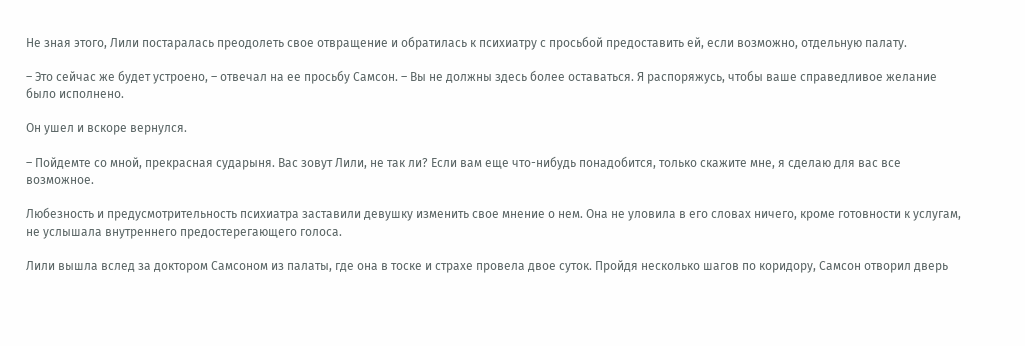Не зная этого, Лили постаралась преодолеть свое отвращение и обратилась к психиатру с просьбой предоставить ей, если возможно, отдельную палату.

– Это сейчас же будет устроено, – отвечал на ее просьбу Самсон. – Вы не должны здесь более оставаться. Я распоряжусь, чтобы ваше справедливое желание было исполнено.

Он ушел и вскоре вернулся.

– Пойдемте со мной, прекрасная сударыня. Вас зовут Лили, не так ли? Если вам еще что-нибудь понадобится, только скажите мне, я сделаю для вас все возможное.

Любезность и предусмотрительность психиатра заставили девушку изменить свое мнение о нем. Она не уловила в его словах ничего, кроме готовности к услугам, не услышала внутреннего предостерегающего голоса.

Лили вышла вслед за доктором Самсоном из палаты, где она в тоске и страхе провела двое суток. Пройдя несколько шагов по коридору, Самсон отворил дверь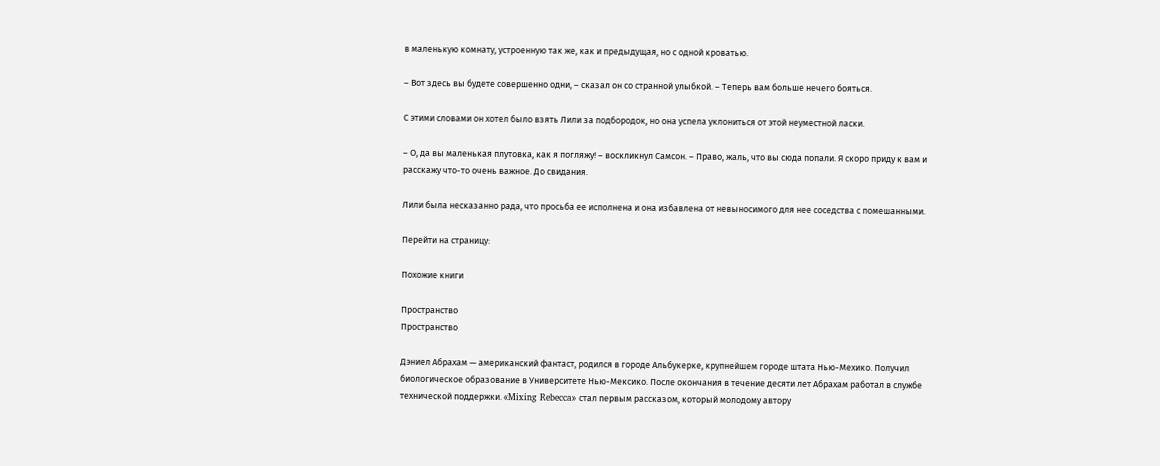в маленькую комнату, устроенную так же, как и предыдущая, но с одной кроватью.

– Вот здесь вы будете совершенно одни, – сказал он со странной улыбкой. – Теперь вам больше нечего бояться.

С этими словами он хотел было взять Лили за подбородок, но она успела уклониться от этой неуместной ласки.

– О, да вы маленькая плутовка, как я погляжу! – воскликнул Самсон. – Право, жаль, что вы сюда попали. Я скоро приду к вам и расскажу что-то очень важное. До свидания.

Лили была несказанно рада, что просьба ее исполнена и она избавлена от невыносимого для нее соседства с помешанными.

Перейти на страницу:

Похожие книги

Пространство
Пространство

Дэниел Абрахам — американский фантаст, родился в городе Альбукерке, крупнейшем городе штата Нью-Мехико. Получил биологическое образование в Университете Нью-Мексико. После окончания в течение десяти лет Абрахам работал в службе технической поддержки. «Mixing Rebecca» стал первым рассказом, который молодому автору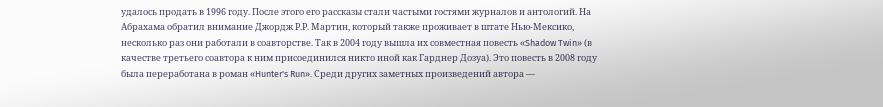удалось продать в 1996 году. После этого его рассказы стали частыми гостями журналов и антологий. На Абрахама обратил внимание Джордж Р.Р. Мартин, который также проживает в штате Нью-Мексико, несколько раз они работали в соавторстве. Так в 2004 году вышла их совместная повесть «Shadow Twin» (в качестве третьего соавтора к ним присоединился никто иной как Гарднер Дозуа). Это повесть в 2008 году была переработана в роман «Hunter's Run». Среди других заметных произведений автора —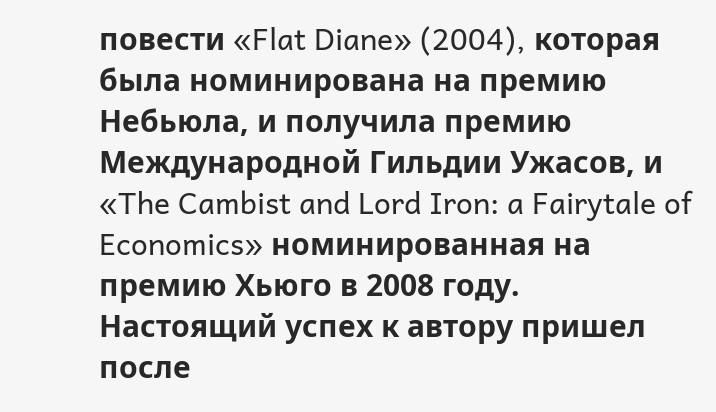повести «Flat Diane» (2004), которая была номинирована на премию Небьюла, и получила премию Международной Гильдии Ужасов, и «The Cambist and Lord Iron: a Fairytale of Economics» номинированная на премию Хьюго в 2008 году. Настоящий успех к автору пришел после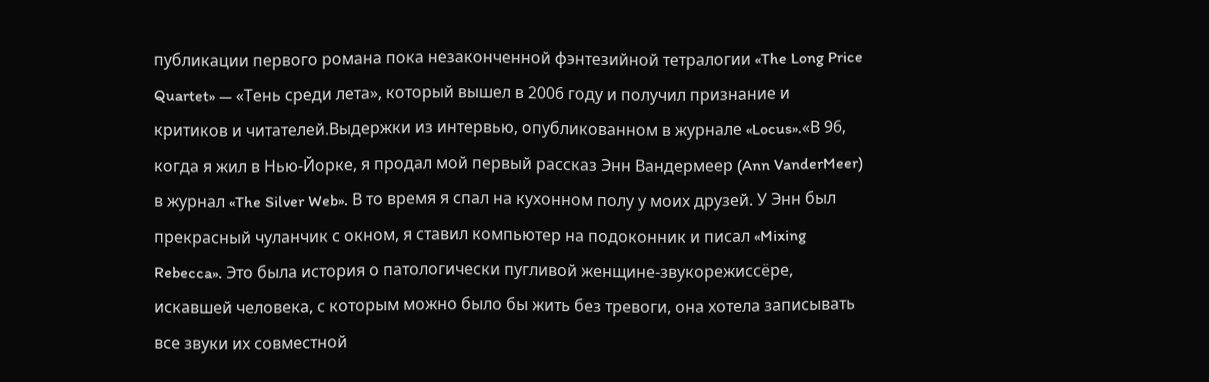публикации первого романа пока незаконченной фэнтезийной тетралогии «The Long Price Quartet» — «Тень среди лета», который вышел в 2006 году и получил признание и критиков и читателей.Выдержки из интервью, опубликованном в журнале «Locus».«В 96, когда я жил в Нью-Йорке, я продал мой первый рассказ Энн Вандермеер (Ann VanderMeer) в журнал «The Silver Web». В то время я спал на кухонном полу у моих друзей. У Энн был прекрасный чуланчик с окном, я ставил компьютер на подоконник и писал «Mixing Rebecca». Это была история о патологически пугливой женщине-звукорежиссёре, искавшей человека, с которым можно было бы жить без тревоги, она хотела записывать все звуки их совместной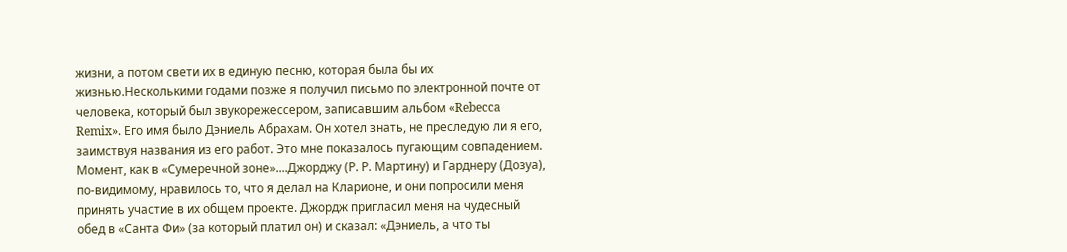жизни, а потом свети их в единую песню, которая была бы их жизнью.Несколькими годами позже я получил письмо по электронной почте от человека, который был звукорежессером, записавшим альбом «Rebecca Remix». Его имя было Дэниель Абрахам. Он хотел знать, не преследую ли я его, заимствуя названия из его работ. Это мне показалось пугающим совпадением. Момент, как в «Сумеречной зоне»....Джорджу (Р. Р. Мартину) и Гарднеру (Дозуа), по-видимому, нравилось то, что я делал на Кларионе, и они попросили меня принять участие в их общем проекте. Джордж пригласил меня на чудесный обед в «Санта Фи» (за который платил он) и сказал: «Дэниель, а что ты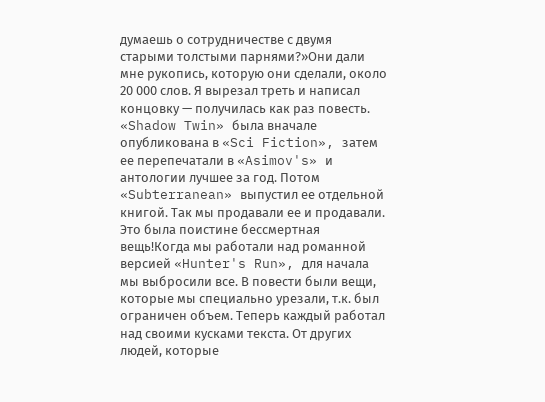думаешь о сотрудничестве с двумя старыми толстыми парнями?»Они дали мне рукопись, которую они сделали, около 20 000 слов. Я вырезал треть и написал концовку — получилась как раз повесть. «Shadow Twin» была вначале опубликована в «Sci Fiction», затем ее перепечатали в «Asimov's» и антологии лучшее за год. Потом «Subterranean» выпустил ее отдельной книгой. Так мы продавали ее и продавали. Это была поистине бессмертная вещь!Когда мы работали над романной версией «Hunter's Run», для начала мы выбросили все. В повести были вещи, которые мы специально урезали, т.к. был ограничен объем. Теперь каждый работал над своими кусками текста. От других людей, которые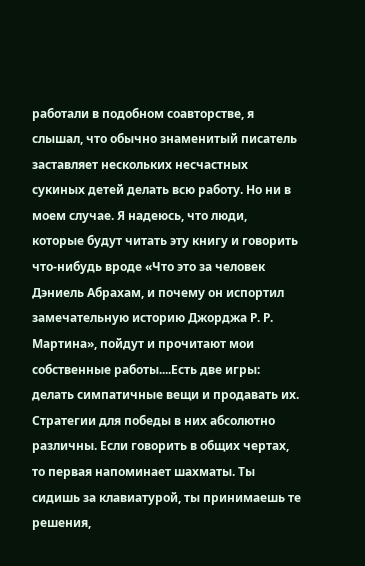работали в подобном соавторстве, я слышал, что обычно знаменитый писатель заставляет нескольких несчастных сукиных детей делать всю работу. Но ни в моем случае. Я надеюсь, что люди, которые будут читать эту книгу и говорить что-нибудь вроде «Что это за человек Дэниель Абрахам, и почему он испортил замечательную историю Джорджа Р. Р. Мартина», пойдут и прочитают мои собственные работы....Есть две игры: делать симпатичные вещи и продавать их. Стратегии для победы в них абсолютно различны. Если говорить в общих чертах, то первая напоминает шахматы. Ты сидишь за клавиатурой, ты принимаешь те решения,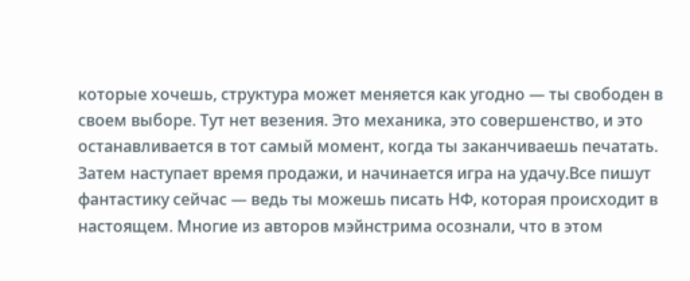которые хочешь, структура может меняется как угодно — ты свободен в своем выборе. Тут нет везения. Это механика, это совершенство, и это останавливается в тот самый момент, когда ты заканчиваешь печатать. Затем наступает время продажи, и начинается игра на удачу.Все пишут фантастику сейчас — ведь ты можешь писать НФ, которая происходит в настоящем. Многие из авторов мэйнстрима осознали, что в этом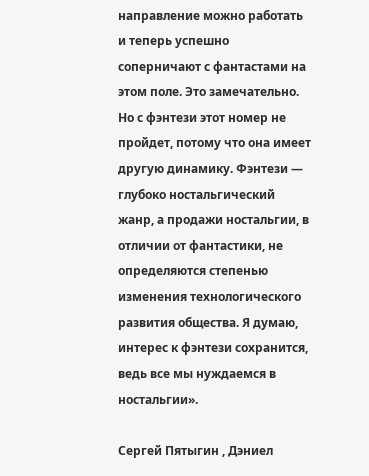направление можно работать и теперь успешно соперничают с фантастами на этом поле. Это замечательно. Но с фэнтези этот номер не пройдет, потому что она имеет другую динамику. Фэнтези — глубоко ностальгический жанр, а продажи ностальгии, в отличии от фантастики, не определяются степенью изменения технологического развития общества. Я думаю, интерес к фэнтези сохранится, ведь все мы нуждаемся в ностальгии».

Сергей Пятыгин , Дэниел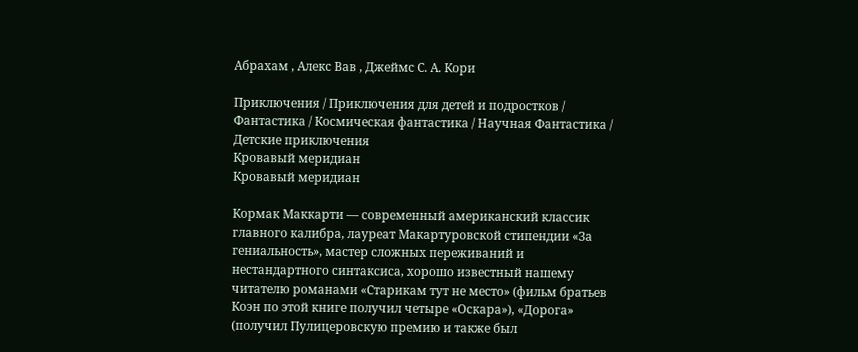Абрахам , Алекс Вав , Джеймс С. А. Кори

Приключения / Приключения для детей и подростков / Фантастика / Космическая фантастика / Научная Фантастика / Детские приключения
Кровавый меридиан
Кровавый меридиан

Кормак Маккарти — современный американский классик главного калибра, лауреат Макартуровской стипендии «За гениальность», мастер сложных переживаний и нестандартного синтаксиса, хорошо известный нашему читателю романами «Старикам тут не место» (фильм братьев Коэн по этой книге получил четыре «Оскара»), «Дорога» (получил Пулицеровскую премию и также был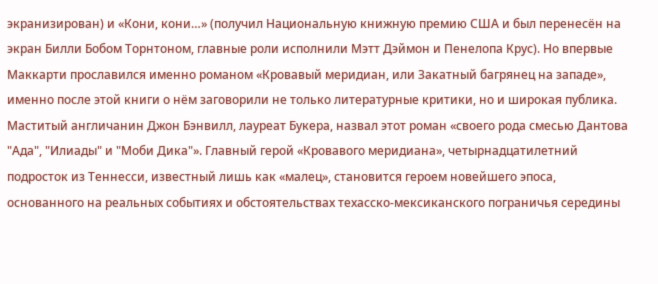экранизирован) и «Кони, кони…» (получил Национальную книжную премию США и был перенесён на экран Билли Бобом Торнтоном, главные роли исполнили Мэтт Дэймон и Пенелопа Крус). Но впервые Маккарти прославился именно романом «Кровавый меридиан, или Закатный багрянец на западе», именно после этой книги о нём заговорили не только литературные критики, но и широкая публика. Маститый англичанин Джон Бэнвилл, лауреат Букера, назвал этот роман «своего рода смесью Дантова "Ада", "Илиады" и "Моби Дика"». Главный герой «Кровавого меридиана», четырнадцатилетний подросток из Теннесси, известный лишь как «малец», становится героем новейшего эпоса, основанного на реальных событиях и обстоятельствах техасско-мексиканского пограничья середины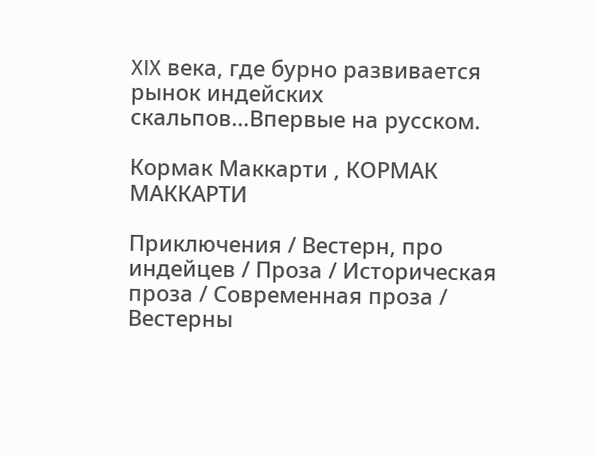XIX века, где бурно развивается рынок индейских скальпов…Впервые на русском.

Кормак Маккарти , КОРМАК МАККАРТИ

Приключения / Вестерн, про индейцев / Проза / Историческая проза / Современная проза / Вестерны